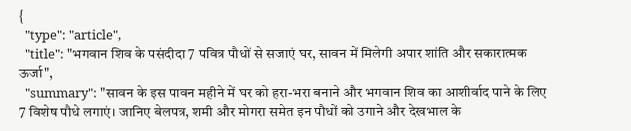{
  "type": "article",
  "title": "भगवान शिव के पसंदीदा 7 पवित्र पौधों से सजाएं घर, सावन में मिलेगी अपार शांति और सकारात्मक ऊर्जा",
  "summary": "सावन के इस पावन महीने में घर को हरा-भरा बनाने और भगवान शिव का आशीर्वाद पाने के लिए 7 विशेष पौधे लगाएं। जानिए बेलपत्र, शमी और मोगरा समेत इन पौधों को उगाने और देखभाल के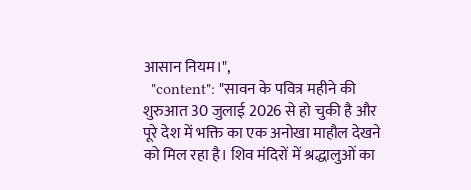आसान नियम।",
  "content": "सावन के पवित्र महीने की शुरुआत 30 जुलाई 2026 से हो चुकी है और पूरे देश में भक्ति का एक अनोखा माहौल देखने को मिल रहा है। शिव मंदिरों में श्रद्धालुओं का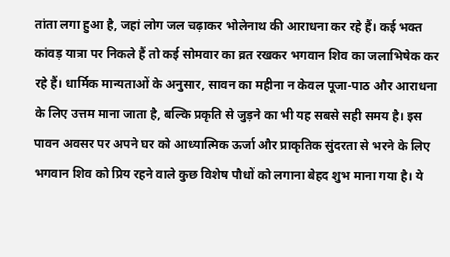तांता लगा हुआ है, जहां लोग जल चढ़ाकर भोलेनाथ की आराधना कर रहे हैं। कई भक्त कांवड़ यात्रा पर निकले हैं तो कई सोमवार का व्रत रखकर भगवान शिव का जलाभिषेक कर रहे हैं। धार्मिक मान्यताओं के अनुसार, सावन का महीना न केवल पूजा-पाठ और आराधना के लिए उत्तम माना जाता है, बल्कि प्रकृति से जुड़ने का भी यह सबसे सही समय है। इस पावन अवसर पर अपने घर को आध्यात्मिक ऊर्जा और प्राकृतिक सुंदरता से भरने के लिए भगवान शिव को प्रिय रहने वाले कुछ विशेष पौधों को लगाना बेहद शुभ माना गया है। ये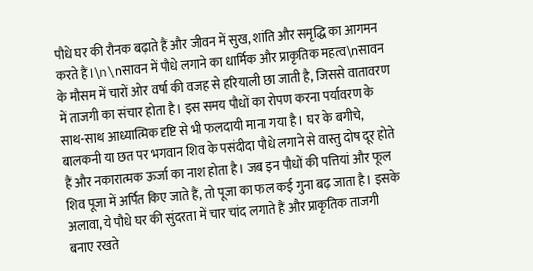पौधे घर की रौनक बढ़ाते हैं और जीवन में सुख, शांति और समृद्धि का आगमन करते हैं।\n\nसावन में पौधे लगाने का धार्मिक और प्राकृतिक महत्व\nसावन के मौसम में चारों ओर वर्षा की वजह से हरियाली छा जाती है, जिससे वातावरण में ताजगी का संचार होता है। इस समय पौधों का रोपण करना पर्यावरण के साथ-साथ आध्यात्मिक दृष्टि से भी फलदायी माना गया है। घर के बगीचे, बालकनी या छत पर भगवान शिव के पसंदीदा पौधे लगाने से वास्तु दोष दूर होते हैं और नकारात्मक ऊर्जा का नाश होता है। जब इन पौधों की पत्तियां और फूल शिव पूजा में अर्पित किए जाते हैं, तो पूजा का फल कई गुना बढ़ जाता है। इसके अलावा, ये पौधे घर की सुंदरता में चार चांद लगाते हैं और प्राकृतिक ताजगी बनाए रखते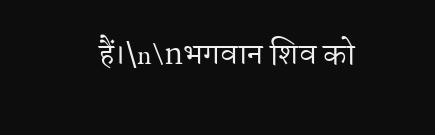हैं।\n\nभगवान शिव को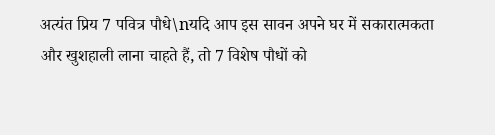अत्यंत प्रिय 7 पवित्र पौधे\nयदि आप इस सावन अपने घर में सकारात्मकता और खुशहाली लाना चाहते हैं, तो 7 विशेष पौधों को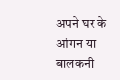अपने घर के आंगन या बालकनी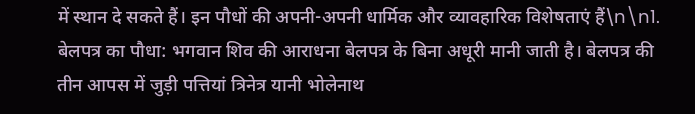में स्थान दे सकते हैं। इन पौधों की अपनी-अपनी धार्मिक और व्यावहारिक विशेषताएं हैं\n\n1. बेलपत्र का पौधा: भगवान शिव की आराधना बेलपत्र के बिना अधूरी मानी जाती है। बेलपत्र की तीन आपस में जुड़ी पत्तियां त्रिनेत्र यानी भोलेनाथ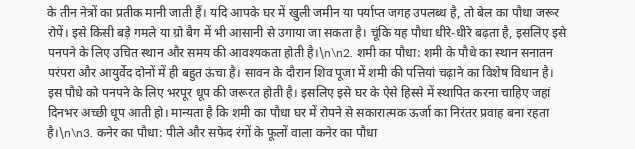के तीन नेत्रों का प्रतीक मानी जाती हैं। यदि आपके घर में खुली जमीन या पर्याप्त जगह उपलब्ध है, तो बेल का पौधा जरूर रोपें। इसे किसी बड़े गमले या ग्रो बैग में भी आसानी से उगाया जा सकता है। चूंकि यह पौधा धीरे-धीरे बढ़ता है, इसलिए इसे पनपने के लिए उचित स्थान और समय की आवश्यकता होती है।\n\n2. शमी का पौधा: शमी के पौधे का स्थान सनातन परंपरा और आयुर्वेद दोनों में ही बहुत ऊंचा है। सावन के दौरान शिव पूजा में शमी की पत्तियां चढ़ाने का विशेष विधान है। इस पौधे को पनपने के लिए भरपूर धूप की जरूरत होती है। इसलिए इसे घर के ऐसे हिस्से में स्थापित करना चाहिए जहां दिनभर अच्छी धूप आती हो। मान्यता है कि शमी का पौधा घर में रोपने से सकारात्मक ऊर्जा का निरंतर प्रवाह बना रहता है।\n\n3. कनेर का पौधा: पीले और सफेद रंगों के फूलों वाला कनेर का पौधा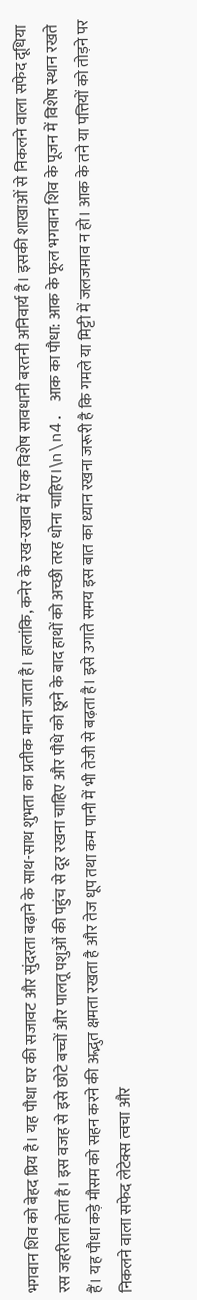भगवान शिव को बेहद प्रिय है। यह पौधा घर की सजावट और सुंदरता बढ़ाने के साथ-साथ शुभता का प्रतीक माना जाता है। हालांकि, कनेर के रख-रखाव में एक विशेष सावधानी बरतनी अनिवार्य है। इसकी शाखाओं से निकलने वाला सफेद दूधिया रस जहरीला होता है। इस वजह से इसे छोटे बच्चों और पालतू पशुओं की पहुंच से दूर रखना चाहिए और पौधे को छूने के बाद हाथों को अच्छी तरह धोना चाहिए।\n\n4. आक का पौधा: आक के फूल भगवान शिव के पूजन में विशेष स्थान रखते हैं। यह पौधा कड़े मौसम को सहन करने की अद्भुत क्षमता रखता है और तेज धूप तथा कम पानी में भी तेजी से बढ़ता है। इसे उगाते समय इस बात का ध्यान रखना जरूरी है कि गमले या मिट्टी में जलजमाव न हो। आक के तने या पत्तियों को तोड़ने पर निकलने वाला सफेद लेटेक्स त्वचा और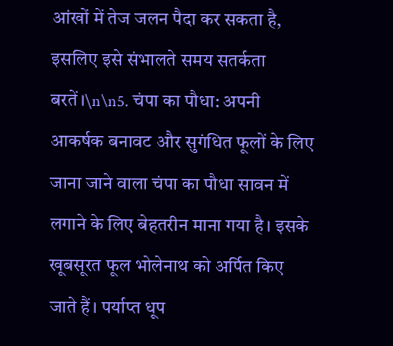आंखों में तेज जलन पैदा कर सकता है, इसलिए इसे संभालते समय सतर्कता बरतें।\n\n5. चंपा का पौधा: अपनी आकर्षक बनावट और सुगंधित फूलों के लिए जाना जाने वाला चंपा का पौधा सावन में लगाने के लिए बेहतरीन माना गया है। इसके खूबसूरत फूल भोलेनाथ को अर्पित किए जाते हैं। पर्याप्त धूप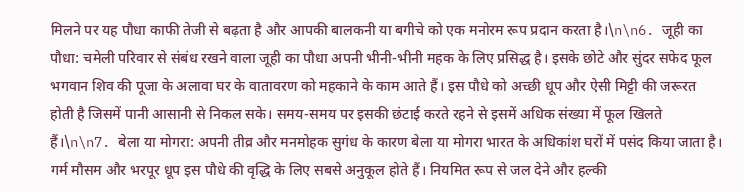मिलने पर यह पौधा काफी तेजी से बढ़ता है और आपकी बालकनी या बगीचे को एक मनोरम रूप प्रदान करता है।\n\n6. जूही का पौधा: चमेली परिवार से संबंध रखने वाला जूही का पौधा अपनी भीनी-भीनी महक के लिए प्रसिद्ध है। इसके छोटे और सुंदर सफेद फूल भगवान शिव की पूजा के अलावा घर के वातावरण को महकाने के काम आते हैं। इस पौधे को अच्छी धूप और ऐसी मिट्टी की जरूरत होती है जिसमें पानी आसानी से निकल सके। समय-समय पर इसकी छंटाई करते रहने से इसमें अधिक संख्या में फूल खिलते हैं।\n\n7. बेला या मोगरा: अपनी तीव्र और मनमोहक सुगंध के कारण बेला या मोगरा भारत के अधिकांश घरों में पसंद किया जाता है। गर्म मौसम और भरपूर धूप इस पौधे की वृद्धि के लिए सबसे अनुकूल होते हैं। नियमित रूप से जल देने और हल्की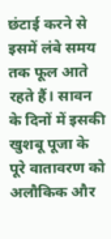छंटाई करने से इसमें लंबे समय तक फूल आते रहते हैं। सावन के दिनों में इसकी खुशबू पूजा के पूरे वातावरण को अलौकिक और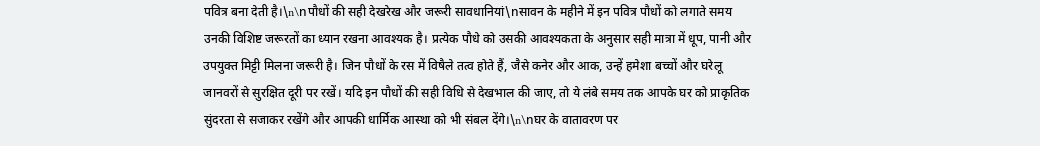पवित्र बना देती है।\n\nपौधों की सही देखरेख और जरूरी सावधानियां\nसावन के महीने में इन पवित्र पौधों को लगाते समय उनकी विशिष्ट जरूरतों का ध्यान रखना आवश्यक है। प्रत्येक पौधे को उसकी आवश्यकता के अनुसार सही मात्रा में धूप, पानी और उपयुक्त मिट्टी मिलना जरूरी है। जिन पौधों के रस में विषैले तत्व होते हैं, जैसे कनेर और आक, उन्हें हमेशा बच्चों और घरेलू जानवरों से सुरक्षित दूरी पर रखें। यदि इन पौधों की सही विधि से देखभाल की जाए, तो ये लंबे समय तक आपके घर को प्राकृतिक सुंदरता से सजाकर रखेंगे और आपकी धार्मिक आस्था को भी संबल देंगे।\n\nघर के वातावरण पर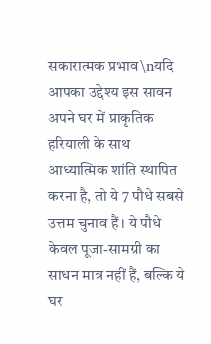सकारात्मक प्रभाव\nयदि आपका उद्देश्य इस सावन अपने घर में प्राकृतिक हरियाली के साथ आध्यात्मिक शांति स्थापित करना है, तो ये 7 पौधे सबसे उत्तम चुनाव हैं। ये पौधे केवल पूजा-सामग्री का साधन मात्र नहीं हैं, बल्कि ये घर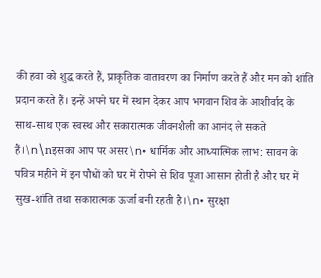की हवा को शुद्ध करते हैं, प्राकृतिक वातावरण का निर्माण करते हैं और मन को शांति प्रदान करते हैं। इन्हें अपने घर में स्थान देकर आप भगवान शिव के आशीर्वाद के साथ-साथ एक स्वस्थ और सकारात्मक जीवनशैली का आनंद ले सकते हैं।\n\nइसका आप पर असर\n• धार्मिक और आध्यात्मिक लाभ: सावन के पवित्र महीने में इन पौधों को घर में रोपने से शिव पूजा आसान होती है और घर में सुख-शांति तथा सकारात्मक ऊर्जा बनी रहती है।\n• सुरक्षा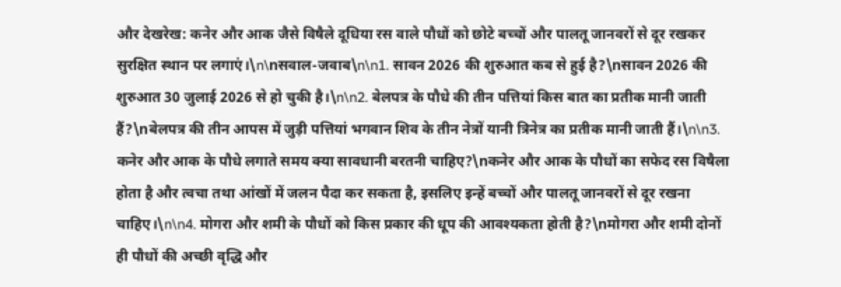और देखरेख: कनेर और आक जैसे विषैले दूधिया रस वाले पौधों को छोटे बच्चों और पालतू जानवरों से दूर रखकर सुरक्षित स्थान पर लगाएं।\n\nसवाल-जवाब\n\n1. सावन 2026 की शुरुआत कब से हुई है?\nसावन 2026 की शुरुआत 30 जुलाई 2026 से हो चुकी है।\n\n2. बेलपत्र के पौधे की तीन पत्तियां किस बात का प्रतीक मानी जाती हैं?\nबेलपत्र की तीन आपस में जुड़ी पत्तियां भगवान शिव के तीन नेत्रों यानी त्रिनेत्र का प्रतीक मानी जाती हैं।\n\n3. कनेर और आक के पौधे लगाते समय क्या सावधानी बरतनी चाहिए?\nकनेर और आक के पौधों का सफेद रस विषैला होता है और त्वचा तथा आंखों में जलन पैदा कर सकता है, इसलिए इन्हें बच्चों और पालतू जानवरों से दूर रखना चाहिए।\n\n4. मोगरा और शमी के पौधों को किस प्रकार की धूप की आवश्यकता होती है?\nमोगरा और शमी दोनों ही पौधों की अच्छी वृद्धि और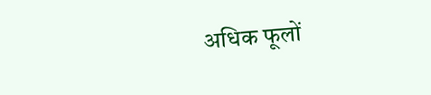अधिक फूलों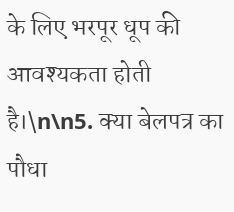के लिए भरपूर धूप की आवश्यकता होती है।\n\n5. क्या बेलपत्र का पौधा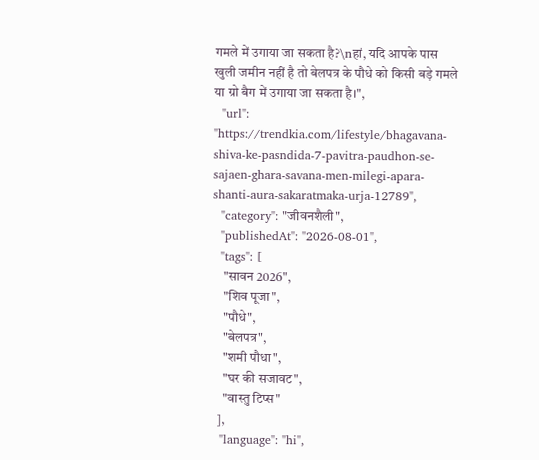गमले में उगाया जा सकता है?\nहां, यदि आपके पास खुली जमीन नहीं है तो बेलपत्र के पौधे को किसी बड़े गमले या ग्रो बैग में उगाया जा सकता है।",
  "url": "https://trendkia.com/lifestyle/bhagavana-shiva-ke-pasndida-7-pavitra-paudhon-se-sajaen-ghara-savana-men-milegi-apara-shanti-aura-sakaratmaka-urja-12789",
  "category": "जीवनशैली",
  "publishedAt": "2026-08-01",
  "tags": [
    "सावन 2026",
    "शिव पूजा",
    "पौधे",
    "बेलपत्र",
    "शमी पौधा",
    "घर की सजावट",
    "वास्तु टिप्स"
  ],
  "language": "hi",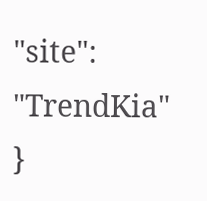"site": "TrendKia"
}